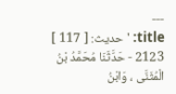---
title: 'حديث: [ 117 ] 2123 - حَدَّثَنَا مُحَمَّدُ بْنُ الْمُثَنَّى ، وَابْنُ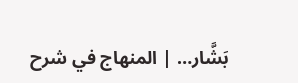بَشَّار… | المنهاج في شرح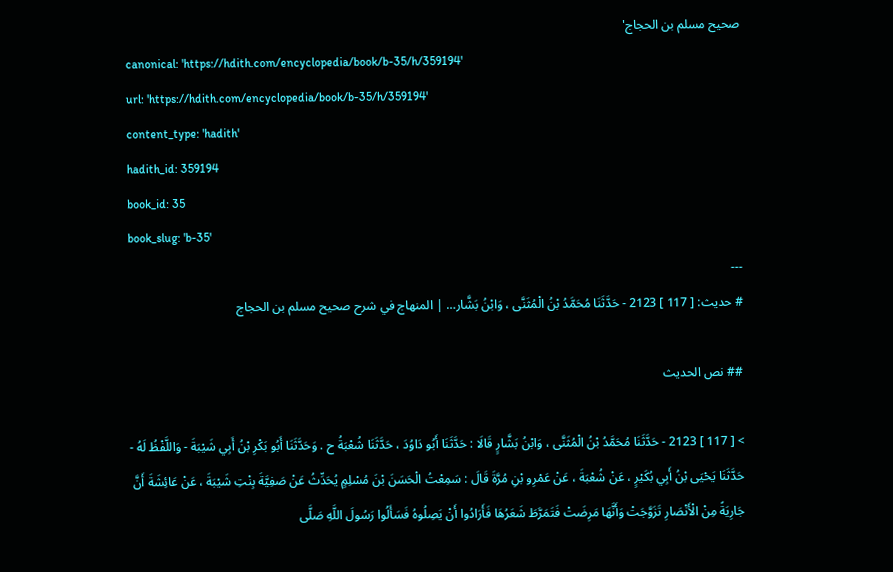صحيح مسلم بن الحجاج'
canonical: 'https://hdith.com/encyclopedia/book/b-35/h/359194'
url: 'https://hdith.com/encyclopedia/book/b-35/h/359194'
content_type: 'hadith'
hadith_id: 359194
book_id: 35
book_slug: 'b-35'
---
# حديث: [ 117 ] 2123 - حَدَّثَنَا مُحَمَّدُ بْنُ الْمُثَنَّى ، وَابْنُ بَشَّار… | المنهاج في شرح صحيح مسلم بن الحجاج

## نص الحديث

> [ 117 ] 2123 - حَدَّثَنَا مُحَمَّدُ بْنُ الْمُثَنَّى ، وَابْنُ بَشَّارٍ قَالَا : حَدَّثَنَا أَبُو دَاوُدَ ، حَدَّثَنَا شُعْبَةُ ح . وَحَدَّثَنَا أَبُو بَكْرِ بْنُ أَبِي شَيْبَةَ - وَاللَّفْظُ لَهُ - حَدَّثَنَا يَحْيَى بْنُ أَبِي بُكَيْرٍ ، عَنْ شُعْبَةَ ، عَنْ عَمْرِو بْنِ مُرَّةَ قَالَ : سَمِعْتُ الْحَسَنَ بْنَ مُسْلِمٍ يُحَدِّثُ عَنْ صَفِيَّةَ بِنْتِ شَيْبَةَ ، عَنْ عَائِشَةَ أَنَّ جَارِيَةً مِنْ الْأَنْصَارِ تَزَوَّجَتْ وَأَنَّهَا مَرِضَتْ فَتَمَرَّطَ شَعَرُهَا فَأَرَادُوا أَنْ يَصِلُوهُ فَسَأَلُوا رَسُولَ اللَّهِ صَلَّى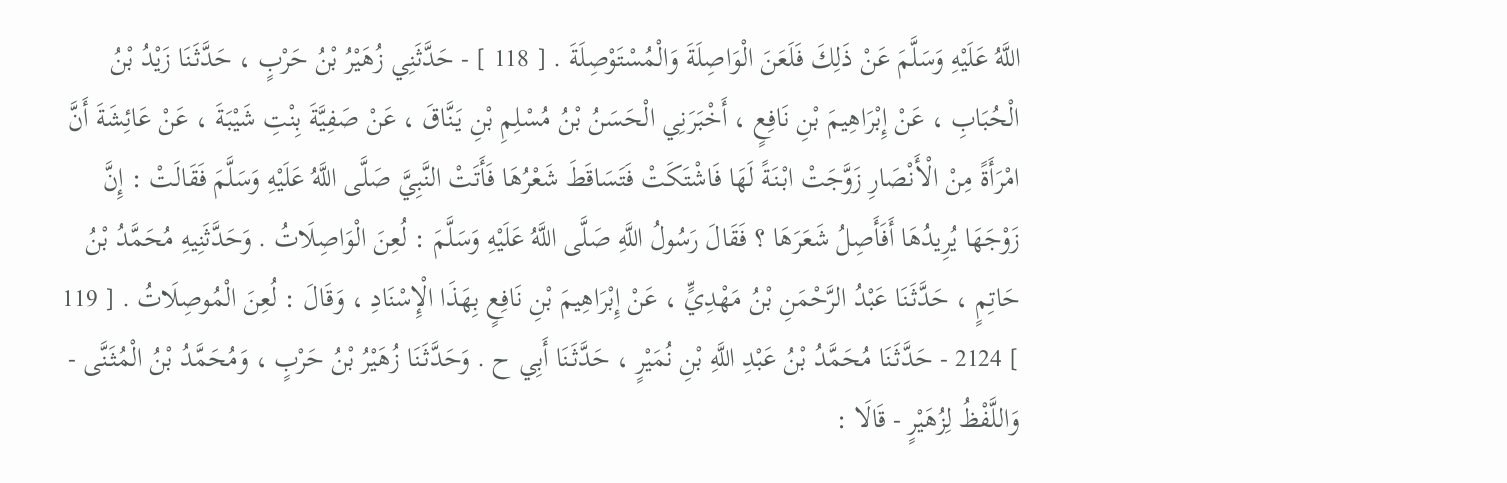اللَّهُ عَلَيْهِ وَسَلَّمَ عَنْ ذَلِكَ فَلَعَنَ الْوَاصِلَةَ وَالْمُسْتَوْصِلَةَ . [ 118 ] - حَدَّثَنِي زُهَيْرُ بْنُ حَرْبٍ ، حَدَّثَنَا زَيْدُ بْنُ الْحُبَابِ ، عَنْ إِبْرَاهِيمَ بْنِ نَافِعٍ ، أَخْبَرَنِي الْحَسَنُ بْنُ مُسْلِمِ بْنِ يَنَّاقَ ، عَنْ صَفِيَّةَ بِنْتِ شَيْبَةَ ، عَنْ عَائِشَةَ أَنَّ امْرَأَةً مِنْ الْأَنْصَارِ زَوَّجَتْ ابْنَةً لَهَا فَاشْتَكَتْ فَتَسَاقَطَ شَعْرُهَا فَأَتَتْ النَّبِيَّ صَلَّى اللَّهُ عَلَيْهِ وَسَلَّمَ فَقَالَتْ : إِنَّ زَوْجَهَا يُرِيدُهَا أَفَأَصِلُ شَعَرَهَا ؟ فَقَالَ رَسُولُ اللَّهِ صَلَّى اللَّهُ عَلَيْهِ وَسَلَّمَ : لُعِنَ الْوَاصِلَاتُ . وَحَدَّثَنِيهِ مُحَمَّدُ بْنُ حَاتِمٍ ، حَدَّثَنَا عَبْدُ الرَّحْمَنِ بْنُ مَهْدِيٍّ ، عَنْ إِبْرَاهِيمَ بْنِ نَافِعٍ بِهَذَا الْإِسْنَادِ ، وَقَالَ : لُعِنَ الْمُوصِلَاتُ . [ 119 ] 2124 - حَدَّثَنَا مُحَمَّدُ بْنُ عَبْدِ اللَّهِ بْنِ نُمَيْرٍ ، حَدَّثَنَا أَبِي ح . وَحَدَّثَنَا زُهَيْرُ بْنُ حَرْبٍ ، وَمُحَمَّدُ بْنُ الْمُثَنَّى - وَاللَّفْظُ لِزُهَيْرٍ - قَالَا :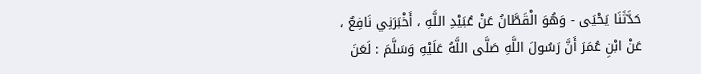حَدَّثَنَا يَحْيَى - وَهُوَ الْقَطَّانُ عَنْ عُبَيْدِ اللَّهِ ، أَخْبَرَنِي نَافِعٌ ، عَنْ ابْنِ عُمَرَ أَنَّ رَسُولَ اللَّهِ صَلَّى اللَّهُ عَلَيْهِ وَسَلَّمَ : لَعَنَ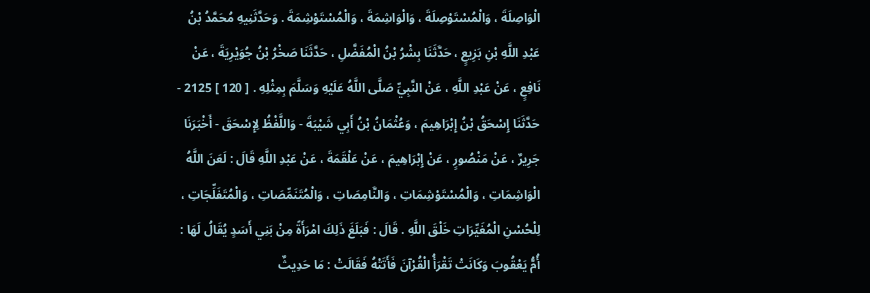الْوَاصِلَةَ ، وَالْمُسْتَوْصِلَةَ ، وَالْوَاشِمَةَ ، وَالْمُسْتَوْشِمَةَ . وَحَدَّثَنِيهِ مُحَمَّدُ بْنُ عَبْدِ اللَّهِ بْنِ بَزِيعٍ ، حَدَّثَنَا بِشْرُ بْنُ الْمُفَضَّلِ ، حَدَّثَنَا صَخْرُ بْنُ جُوَيْرِيَةَ ، عَنْ نَافِعٍ ، عَنْ عَبْدِ اللَّهِ ، عَنْ النَّبِيِّ صَلَّى اللَّهُ عَلَيْهِ وَسَلَّمَ بِمِثْلِهِ . [ 120 ] 2125 - حَدَّثَنَا إِسْحَقُ بْنُ إِبْرَاهِيمَ ، وَعُثْمَانُ بْنُ أَبِي شَيْبَةَ - وَاللَّفْظُ لِإِسْحَقَ - أَخْبَرَنَا جَرِيرٌ ، عَنْ مَنْصُورٍ ، عَنْ إِبْرَاهِيمَ ، عَنْ عَلْقَمَةَ ، عَنْ عَبْدِ اللَّهِ قَالَ : لَعَنَ اللَّهُ الْوَاشِمَاتِ ، وَالْمُسْتَوْشِمَاتِ ، وَالنَّامِصَاتِ ، وَالْمُتَنَمِّصَاتِ ، وَالْمُتَفَلِّجَاتِ ، لِلْحُسْنِ الْمُغَيِّرَاتِ خَلْقَ اللَّهِ . قَالَ : فَبَلَغَ ذَلِكَ امْرَأَةً مِنْ بَنِي أَسَدٍ يُقَالُ لَهَا : أُمُّ يَعْقُوبَ وَكَانَتْ تَقْرَأُ الْقُرْآنَ فَأَتَتْهُ فَقَالَتْ : مَا حَدِيثٌ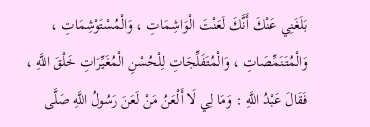بَلَغَنِي عَنْكَ أَنَّكَ لَعَنْتَ الْوَاشِمَاتِ ، وَالْمُسْتَوْشِمَاتِ ، وَالْمُتَنَمِّصَاتِ ، وَالْمُتَفَلِّجَاتِ لِلْحُسْنِ الْمُغَيِّرَاتِ خَلْقَ اللَّهِ ، فَقَالَ عَبْدُ اللَّهِ : وَمَا لِي لَا أَلْعَنُ مَنْ لَعَنَ رَسُولُ اللَّهِ صَلَّى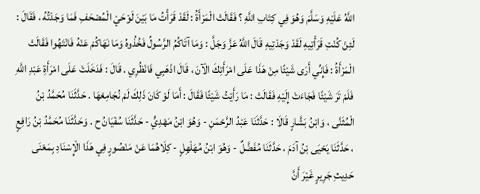اللَّهُ عَلَيْهِ وَسَلَّمَ وَهُوَ فِي كِتَابِ اللَّهِ ؟ فَقَالَتْ الْمَرْأَةُ : لَقَدْ قَرَأْتُ مَا بَيْنَ لَوْحَيْ الْمُصْحَفِ فَمَا وَجَدْتُهُ ، فَقَالَ : لَئِنْ كُنْتِ قَرَأْتِيهِ لَقَدْ وَجَدْتِيهِ قَالَ اللَّهُ عَزَّ وَجَلَّ : وَمَا آتَاكُمُ الرَّسُولُ فَخُذُوهُ وَمَا نَهَاكُمْ عَنْهُ فَانْتَهُوا فَقَالَتْ الْمَرْأَةُ : فَإِنِّي أَرَى شَيْئًا مِنْ هَذَا عَلَى امْرَأَتِكَ الْآنَ ، قَالَ اذْهَبِي فَانْظُرِي . قَالَ : فَدَخَلَتْ عَلَى امْرَأَةِ عَبْدِ اللَّهِ فَلَمْ تَرَ شَيْئًا فَجَاءَتْ إِلَيْهِ فَقَالَتْ : مَا رَأَيْتُ شَيْئًا فَقَالَ : أَمَا لَوْ كَانَ ذَلِكَ لَمْ نُجَامِعْهَا . حَدَّثَنَا مُحَمَّدُ بْنُ الْمُثَنَّى ، وَابْنُ بَشَّارٍ قَالَا : حَدَّثَنَا عَبْدُ الرَّحْمَنِ - وَهُوَ ابْنُ مَهْدِيٍّ - حَدَّثَنَا سُفْيَانُ ح . وَحَدَّثَنَا مُحَمَّدُ بْنُ رَافِعٍ ، حَدَّثَنَا يَحْيَى بْنُ آدَمَ ، حَدَّثَنَا مُفَضَّلٌ - وَهُوَ ابْنُ مُهَلْهِلٍ - كِلَاهُمَا عَنْ مَنْصُورٍ فِي هَذَا الْإِسْنَادِ بِمَعْنَى حَدِيثِ جَرِيرٍ غَيْرَ أَنَّ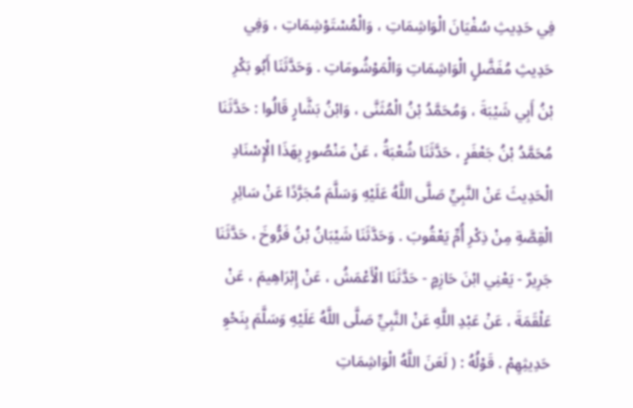فِي حَدِيثِ سُفْيَانَ الْوَاشِمَاتِ ، وَالْمُسْتَوْشِمَاتِ ، وَفِي حَدِيثِ مُفَضَّلٍ الْوَاشِمَاتِ وَالْمَوْشُومَاتِ . وَحَدَّثَنَا أَبُو بَكْرِ بْنُ أَبِي شَيْبَةَ ، وَمُحَمَّدُ بْنُ الْمُثَنَّى ، وَابْنُ بَشَّارٍ قَالُوا : حَدَّثَنَا مُحَمَّدُ بْنُ جَعْفَرٍ ، حَدَّثَنَا شُعْبَةُ ، عَنْ مَنْصُورٍ بِهَذَا الْإِسْنَادِ الْحَدِيثَ عَنْ النَّبِيِّ صَلَّى اللَّهُ عَلَيْهِ وَسَلَّمَ مُجَرَّدًا عَنْ سَائِرِ الْقِصَّةِ مِنْ ذِكْرِ أُمِّ يَعْقُوبَ . وَحَدَّثَنَا شَيْبَانُ بْنُ فَرُّوخَ ، حَدَّثَنَا جَرِيرٌ - يَعْنِي ابْنَ حَازِمٍ - حَدَّثَنَا الْأَعْمَشُ ، عَنْ إِبْرَاهِيمَ ، عَنْ عَلْقَمَةَ ، عَنْ عَبْدِ اللَّهِ عَنْ النَّبِيِّ صَلَّى اللَّهُ عَلَيْهِ وَسَلَّمَ بِنَحْوِ حَدِيثِهِمْ . قَوْلُهُ : ( لَعَنَ اللَّهُ الْوَاشِمَاتِ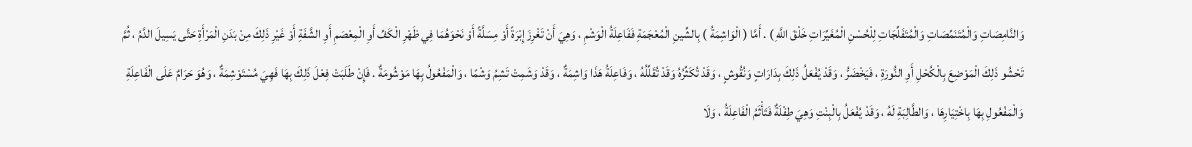وَالنَّامِصَاتِ وَالْمُتَنَمِّصَاتِ وَالْمُتَفَلِّجَاتِ لِلْحُسْنِ الْمُغَيِّرَاتِ خَلْقَ اللَّهِ ) . أَمَّا ( الْوَاشِمَةُ ) بِالشِّينِ الْمُعْجَمَةِ فَفَاعِلَةُ الْوَشْمِ ، وَهِيَ أَنْ تَغْرِزَ إِبْرَةً أَوْ مِسَلَّةً أَوْ نَحْوَهُمَا فِي ظَهْرِ الْكَفِّ أَوِ الْمِعْصَمِ أَوِ الشَّفَةِ أَوْ غَيْرِ ذَلِكَ مِنْ بَدَنِ الْمَرْأَةِ حَتَّى يَسِيلَ الدَّمُ ، ثُمَّ تَحْشُو ذَلِكَ الْمَوْضِعَ بِالْكُحْلِ أَوِ النُّورَةِ ، فَيَخْضَرُّ ، وَقَدْ يُفْعَلُ ذَلِكَ بِدَارَاتٍ وَنُقُوشٍ ، وَقَدْ تُكَثِّرُهُ وَقَدْ تُقَلِّلُهُ ، وَفَاعِلَةُ هَذَا وَاشِمَةٌ ، وَقَدْ وَشَمِتْ تَشِمُ وَشْمًا ، وَالْمَفْعُولُ بِهَا مَوْشُومَةٌ . فَإِنْ طَلَبَتْ فِعْلَ ذَلِكَ بِهَا فَهِيَ مُسْتَوْشِمَةٌ ، وَهُوَ حَرَامٌ عَلَى الْفَاعِلَةِ وَالْمَفْعُولِ بِهَا بِاخْتِيَارِهَا ، وَالطَّالِبَةِ لَهُ ، وَقَدْ يُفْعَلُ بِالْبِنْتِ وَهِيَ طِفْلَةٌ فَتَأْثَمُ الْفَاعِلَةُ ، وَلَا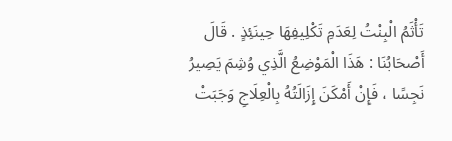تَأْثَمُ الْبِنْتُ لِعَدَمِ تَكْلِيفِهَا حِينَئِذٍ . قَالَ أَصْحَابُنَا : هَذَا الْمَوْضِعُ الَّذِي وُشِمَ يَصِيرُ نَجِسًا ، فَإِنْ أَمْكَنَ إِزَالَتُهُ بِالْعِلَاجِ وَجَبَتْ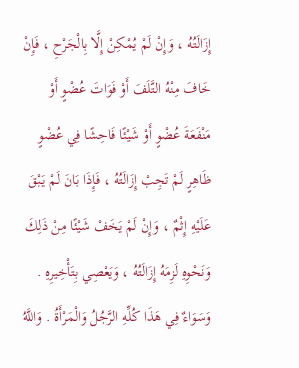إِزَالَتُهُ ، وَإِنْ لَمْ يُمْكِنْ إِلَّا بِالْجَرْحِ ، فَإِنْ خَافَ مِنْهُ التَّلَفَ أَوْ فَوَاتَ عُضْوٍ أَوْ مَنْفَعَةَ عُضْوٍ أَوْ شَيْئًا فَاحِشًا فِي عُضْوٍ ظَاهِرٍ لَمْ تَجِبْ إِزَالَتُهُ ، فَإِذَا بَانَ لَمْ يَبْقَ عَلَيْهِ إِثْمٌ ، وَإِنْ لَمْ يَخَفْ شَيْئًا مِنْ ذَلِكَ وَنَحْوِهِ لَزِمَهُ إِزَالَتُهُ ، وَيَعْصِي بِتَأْخِيرِهِ . وَسَوَاءٌ فِي هَذَا كُلِّهِ الرَّجُلُ وَالْمَرْأَةُ . وَاللَّهُ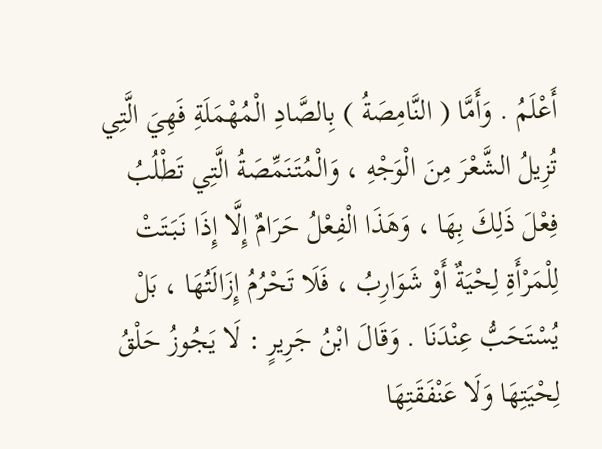أَعْلَمُ . وَأَمَّا ( النَّامِصَةُ ) بِالصَّادِ الْمُهْمَلَةِ فَهِيَ الَّتِي تُزِيلُ الشَّعْرَ مِنَ الْوَجْهِ ، وَالْمُتَنَمِّصَةُ الَّتِي تَطْلُبُ فِعْلَ ذَلِكَ بِهَا ، وَهَذَا الْفِعْلُ حَرَامٌ إِلَّا إِذَا نَبَتَتْ لِلْمَرْأَةِ لِحْيَةٌ أَوْ شَوَارِبُ ، فَلَا تَحْرُمُ إِزَالَتُهَا ، بَلْ يُسْتَحَبُّ عِنْدَنَا . وَقَالَ ابْنُ جَرِيرٍ : لَا يَجُوزُ حَلْقُ لِحْيَتِهَا وَلَا عَنْفَقَتِهَا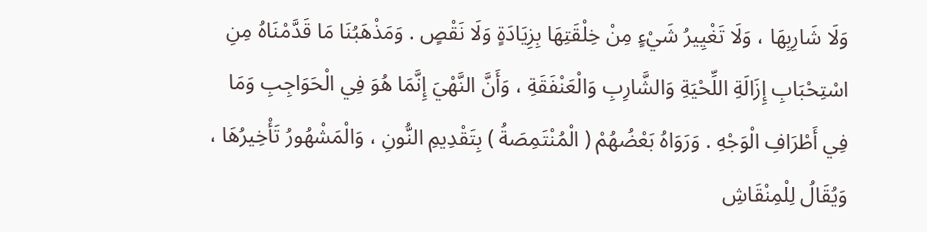وَلَا شَارِبِهَا ، وَلَا تَغْيِيرُ شَيْءٍ مِنْ خِلْقَتِهَا بِزِيَادَةٍ وَلَا نَقْصٍ . وَمَذْهَبُنَا مَا قَدَّمْنَاهُ مِنِ اسْتِحْبَابِ إِزَالَةِ اللِّحْيَةِ وَالشَّارِبِ وَالْعَنْفَقَةِ ، وَأَنَّ النَّهْيَ إِنَّمَا هُوَ فِي الْحَوَاجِبِ وَمَا فِي أَطْرَافِ الْوَجْهِ . وَرَوَاهُ بَعْضُهُمْ ( الْمُنْتَمِصَةُ ) بِتَقْدِيمِ النُّونِ ، وَالْمَشْهُورُ تَأْخِيرُهَا ، وَيُقَالُ لِلْمِنْقَاشِ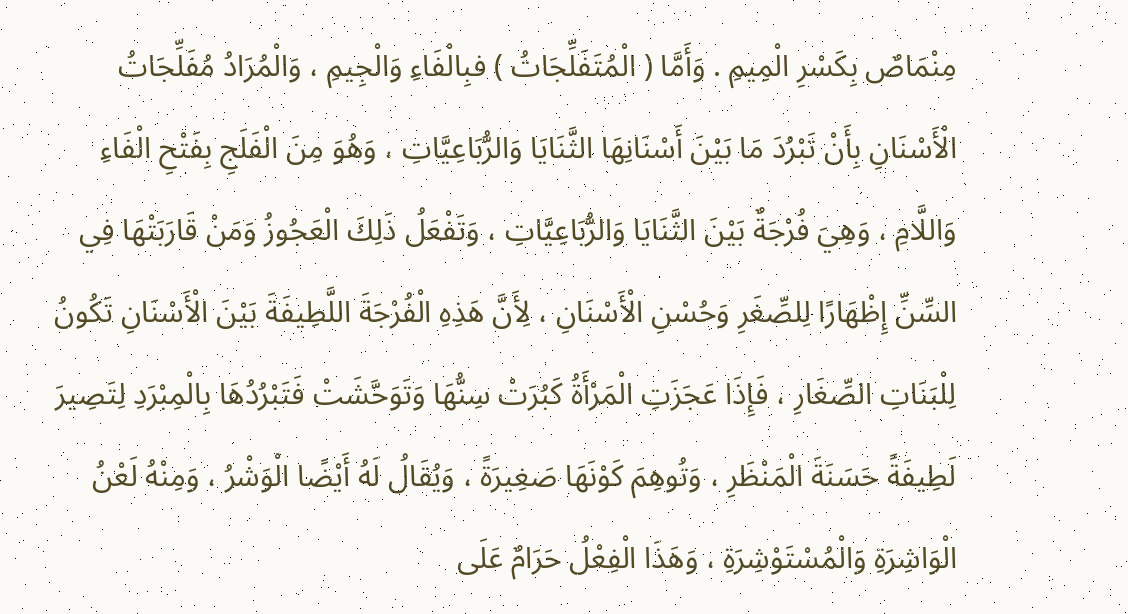مِنْمَاصٌ بِكَسْرِ الْمِيمِ . وَأَمَّا ( الْمُتَفَلِّجَاتُ ) فبِالْفَاءِ وَالْجِيمِ ، وَالْمُرَادُ مُفَلِّجَاتُ الْأَسْنَانِ بِأَنْ تَبْرُدَ مَا بَيْنَ أَسْنَانِهَا الثَّنَايَا وَالرُّبَاعِيَّاتِ ، وَهُوَ مِنَ الْفَلَجِ بِفَتْحِ الْفَاءِ وَاللَّامِ ، وَهِيَ فُرْجَةٌ بَيْنَ الثَّنَايَا وَالرُّبَاعِيَّاتِ ، وَتَفْعَلُ ذَلِكَ الْعَجُوزُ وَمَنْ قَارَبَتْهَا فِي السِّنِّ إِظْهَارًا لِلصِّغَرِ وَحُسْنِ الْأَسْنَانِ ، لِأَنَّ هَذِهِ الْفُرْجَةَ اللَّطِيفَةَ بَيْنَ الْأَسْنَانِ تَكُونُ لِلْبَنَاتِ الصِّغَارِ ، فَإِذَا عَجَزَتِ الْمَرْأَةُ كَبُرَتْ سِنُّهَا وَتَوَحَّشَتْ فَتَبْرُدُهَا بِالْمِبْرَدِ لِتَصِيرَ لَطِيفَةً حَسَنَةَ الْمَنْظَرِ ، وَتُوهِمَ كَوْنَهَا صَغِيرَةً ، وَيُقَالُ لَهُ أَيْضًا الْوَشْرُ ، وَمِنْهُ لَعْنُ الْوَاشِرَةِ وَالْمُسْتَوْشِرَةِ ، وَهَذَا الْفِعْلُ حَرَامٌ عَلَى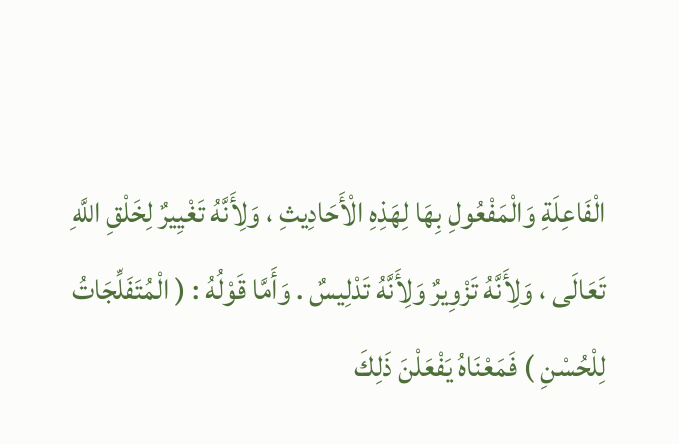الْفَاعِلَةِ وَالْمَفْعُولِ بِهَا لِهَذِهِ الْأَحَادِيثِ ، وَلِأَنَّهُ تَغْيِيرٌ لِخَلْقِ اللَّهِ تَعَالَى ، وَلِأَنَّهُ تَزْوِيرٌ وَلِأَنَّهُ تَدْلِيسٌ . وَأَمَّا قَوْلُهُ : ( الْمُتَفَلِّجَاتُ لِلْحُسْنِ ) فَمَعْنَاهُ يَفْعَلْنَ ذَلِكَ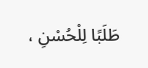طَلَبًا لِلْحُسْنِ ،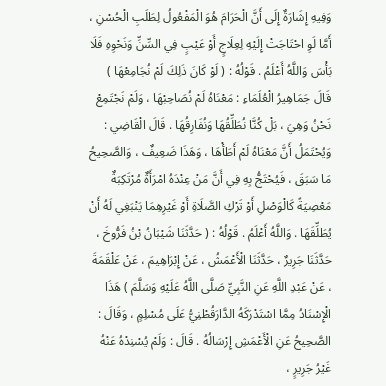وَفِيهِ إِشَارَةٌ إِلَى أَنَّ الْحَرَامَ هُوَ الْمَفْعُولُ لِطَلَبِ الْحُسْنِ ، أَمَّا لَوِ احْتَاجَتْ إِلَيْهِ لِعِلَاجٍ أَوْ عَيْبٍ فِي السِّنِّ وَنَحْوِهِ فَلَا بَأْسَ وَاللَّهُ أَعْلَمُ . قَوْلُهُ : ( لَوْ كَانَ ذَلِكَ لَمْ نُجَامِعْهَا ) قَالَ جَمَاهِيرُ الْعُلَمَاءِ : مَعْنَاهُ لَمْ نُصَاحِبْهَا ، وَلَمْ نَجْتَمِعْ نَحْنُ وَهِيَ ، بَلْ كُنَّا نُطَلِّقُهَا وَنُفَارِقُهَا . قَالَ الْقَاضِي : وَيُحْتَمَلُ أَنَّ مَعْنَاهُ لَمْ أَطَأْهَا ، وَهَذَا ضَعِيفٌ ، وَالصَّحِيحُ مَا سَبَقَ ، فَيُحْتَجُّ بِهِ فِي أَنَّ مَنْ عِنْدَهُ امْرَأَةٌ مُرْتَكِبَةٌ مَعْصِيَةً كَالْوَصْلِ أَوْ تَرْكِ الصَّلَاةِ أَوْ غَيْرِهِمَا يَنْبَغِي لَهُ أَنْ يُطَلِّقَهَا . وَاللَّهُ أَعْلَمُ . قَوْلُهُ : ( حَدَّثَنَا شَيْبَانُ بْنُ فَرُّوخَ ، حَدَّثَنَا جَرِيرٌ ، حَدَّثَنَا الْأَعْمَشُ ، عَنْ إِبْرَاهِيمَ ، عَنْ عَلْقَمَةَ ، عَنْ عَبْدِ اللَّهِ عَنِ النَّبِيِّ صَلَّى اللَّهُ عَلَيْهِ وَسَلَّمَ ) هَذَا الْإِسْنَادُ مِمَّا اسْتَدْرَكَهُ الدَّارَقُطْنِيُّ عَلَى مُسْلِمٍ ، وَقَالَ : الصَّحِيحُ عَنِ الْأَعْمَشِ إِرْسَالُهُ . قَالَ : وَلَمْ يُسْنِدْهُ عَنْهُ غَيْرُ جَرِيرٍ ،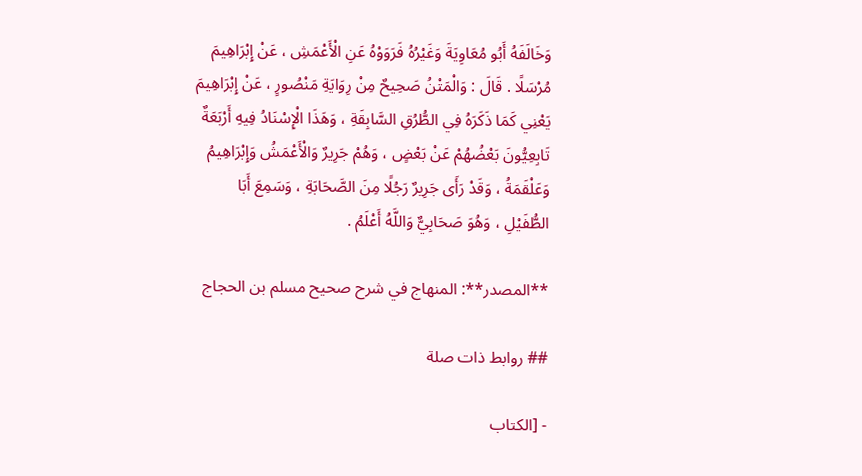وَخَالَفَهُ أَبُو مُعَاوِيَةَ وَغَيْرُهُ فَرَوَوْهُ عَنِ الْأَعْمَشِ ، عَنْ إِبْرَاهِيمَ مُرْسَلًا . قَالَ : وَالْمَتْنُ صَحِيحٌ مِنْ رِوَايَةِ مَنْصُورٍ ، عَنْ إِبْرَاهِيمَ يَعْنِي كَمَا ذَكَرَهُ فِي الطُّرُقِ السَّابِقَةِ ، وَهَذَا الْإِسْنَادُ فِيهِ أَرْبَعَةٌ تَابِعِيُّونَ بَعْضُهُمْ عَنْ بَعْضٍ ، وَهُمْ جَرِيرٌ وَالْأَعْمَشُ وَإِبْرَاهِيمُ وَعَلْقَمَةُ ، وَقَدْ رَأَى جَرِيرٌ رَجُلًا مِنَ الصَّحَابَةِ ، وَسَمِعَ أَبَا الطُّفَيْلِ ، وَهُوَ صَحَابِيٌّ وَاللَّهُ أَعْلَمُ .

**المصدر**: المنهاج في شرح صحيح مسلم بن الحجاج

## روابط ذات صلة

- [الكتاب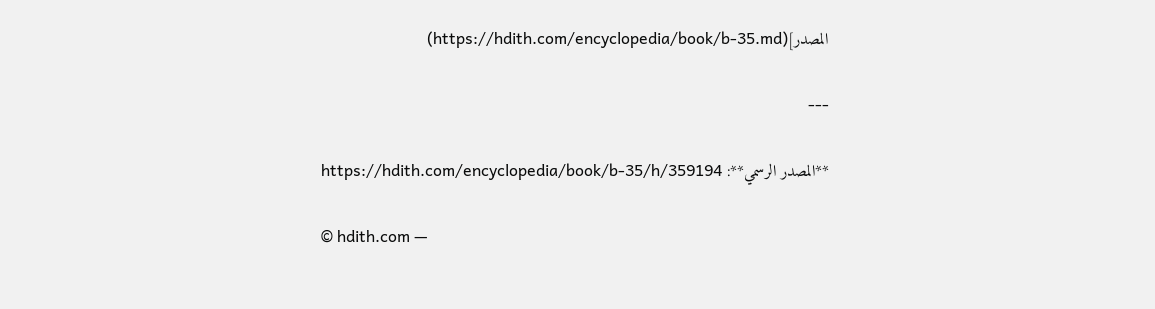المصدر](https://hdith.com/encyclopedia/book/b-35.md)

---

**المصدر الرسمي**: https://hdith.com/encyclopedia/book/b-35/h/359194

© hdith.com —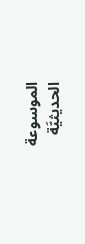الموسوعة الحديثيَّة